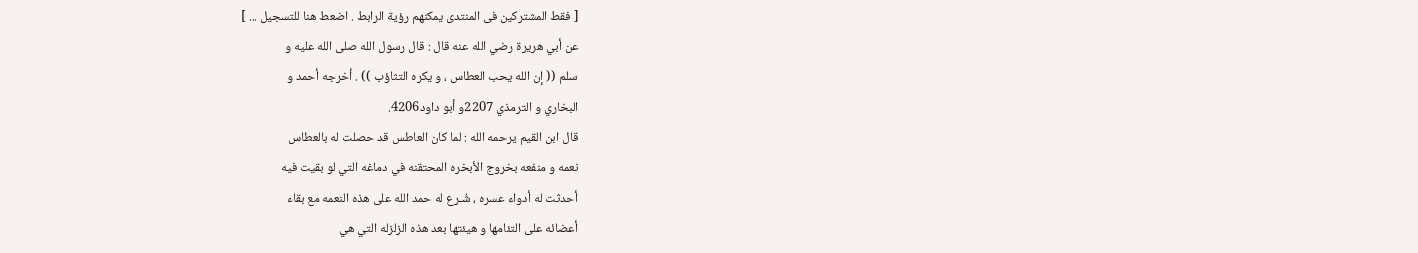[ فقط المشتركين فى المنتدى يمكنهم رؤية الرابط . اضعط هنا للتسجيل ... ]
عن أبي هريرة رضي الله عنه قال : قال رسول الله صلى الله عليه و
سلم (( إن الله يحب العطاس ، و يكره التثاؤب )) . أخرجه أحمد و
البخاري و الترمذي 2207و أبو داود4206.
قال ابن القيم يرحمه الله : لما كان العاطس قد حصلت له بالعطاس
نعمه و منفعه بخروج الأبخره المحتقنه في دماغه التي لو بقيت فيه
أحدثت له أدواء عسره ، شُـرع له حمد الله على هذه النعمه مع بقاء
أعضائه على التئامها و هيئتها بعد هذه الزلزله التي هي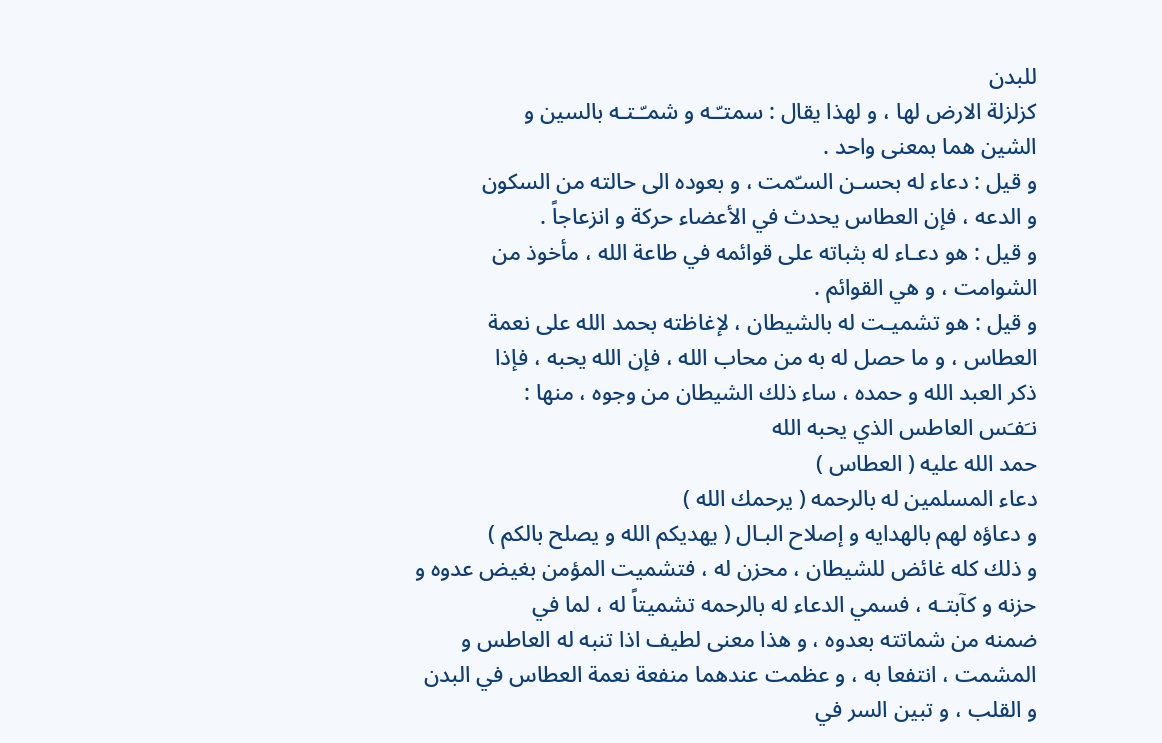للبدن
كزلزلة الارض لها ، و لهذا يقال : سمتـّـه و شمـّـتـه بالسين و
الشين هما بمعنى واحد .
و قيل : دعاء له بحسـن السـّمت ، و بعوده الى حالته من السكون
و الدعه ، فإن العطاس يحدث في الأعضاء حركة و انزعاجاً .
و قيل : هو دعـاء له بثباته على قوائمه في طاعة الله ، مأخوذ من
الشوامت ، و هي القوائم .
و قيل : هو تشميـت له بالشيطان ، لإغاظته بحمد الله على نعمة
العطاس ، و ما حصل له به من محاب الله ، فإن الله يحبه ، فإذا
ذكر العبد الله و حمده ، ساء ذلك الشيطان من وجوه ، منها :
نـَفـَس العاطس الذي يحبه الله
حمد الله عليه ( العطاس )
دعاء المسلمين له بالرحمه ( يرحمك الله )
و دعاؤه لهم بالهدايه و إصلاح البـال ( يهديكم الله و يصلح بالكم )
و ذلك كله غائض للشيطان ، محزن له ، فتشميت المؤمن بغيض عدوه و
حزنه و كآبتـه ، فسمي الدعاء له بالرحمه تشميتاً له ، لما في
ضمنه من شماتته بعدوه ، و هذا معنى لطيف اذا تنبه له العاطس و
المشمت ، انتفعا به ، و عظمت عندهما منفعة نعمة العطاس في البدن
و القلب ، و تبين السر في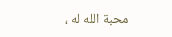محبة الله له ،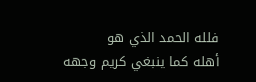فلله الحمد الذي هو
أهله كما ينبغي كريم وجهه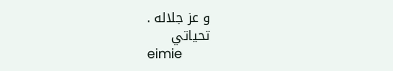و عز جلاله .
تحياتي
eimie